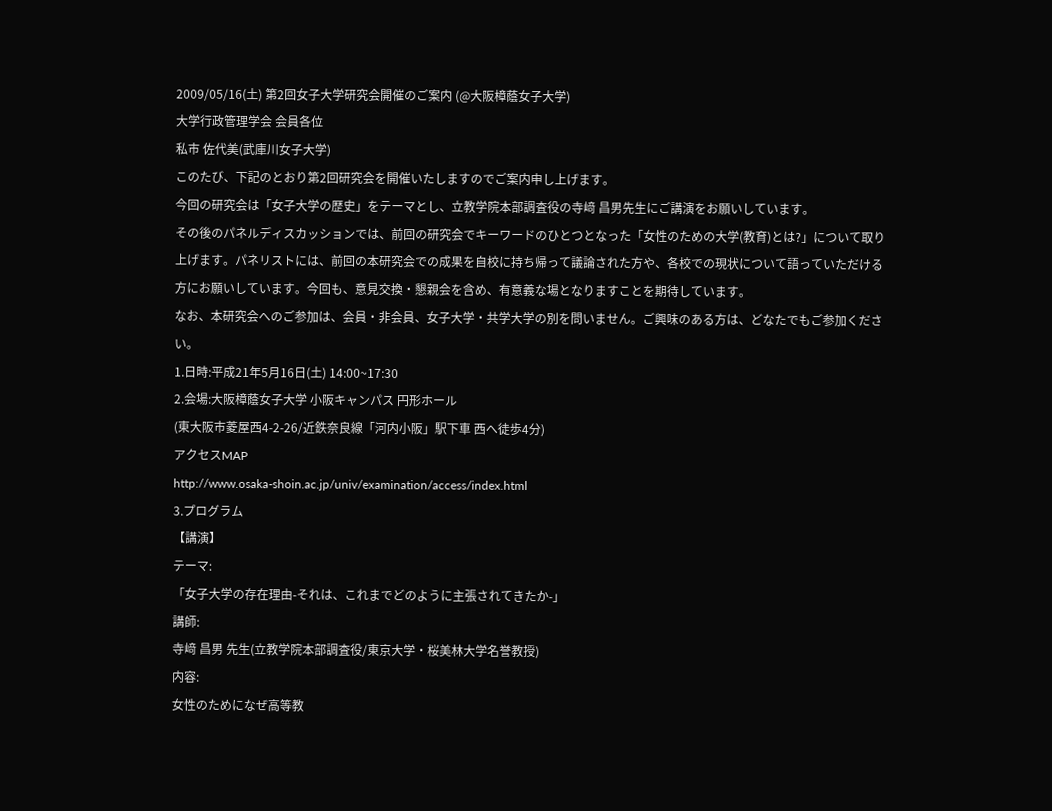2009/05/16(土) 第2回女子大学研究会開催のご案内 (@大阪樟蔭女子大学)
大学行政管理学会 会員各位
私市 佐代美(武庫川女子大学)
このたび、下記のとおり第2回研究会を開催いたしますのでご案内申し上げます。
今回の研究会は「女子大学の歴史」をテーマとし、立教学院本部調査役の寺﨑 昌男先生にご講演をお願いしています。
その後のパネルディスカッションでは、前回の研究会でキーワードのひとつとなった「女性のための大学(教育)とは?」について取り上げます。パネリストには、前回の本研究会での成果を自校に持ち帰って議論された方や、各校での現状について語っていただける方にお願いしています。今回も、意見交換・懇親会を含め、有意義な場となりますことを期待しています。
なお、本研究会へのご参加は、会員・非会員、女子大学・共学大学の別を問いません。ご興味のある方は、どなたでもご参加ください。
1.日時:平成21年5月16日(土) 14:00~17:30
2.会場:大阪樟蔭女子大学 小阪キャンパス 円形ホール
(東大阪市菱屋西4-2-26/近鉄奈良線「河内小阪」駅下車 西へ徒歩4分)
アクセスMAP
http://www.osaka-shoin.ac.jp/univ/examination/access/index.html
3.プログラム
【講演】
テーマ:
「女子大学の存在理由-それは、これまでどのように主張されてきたか-」
講師:
寺﨑 昌男 先生(立教学院本部調査役/東京大学・桜美林大学名誉教授)
内容:
女性のためになぜ高等教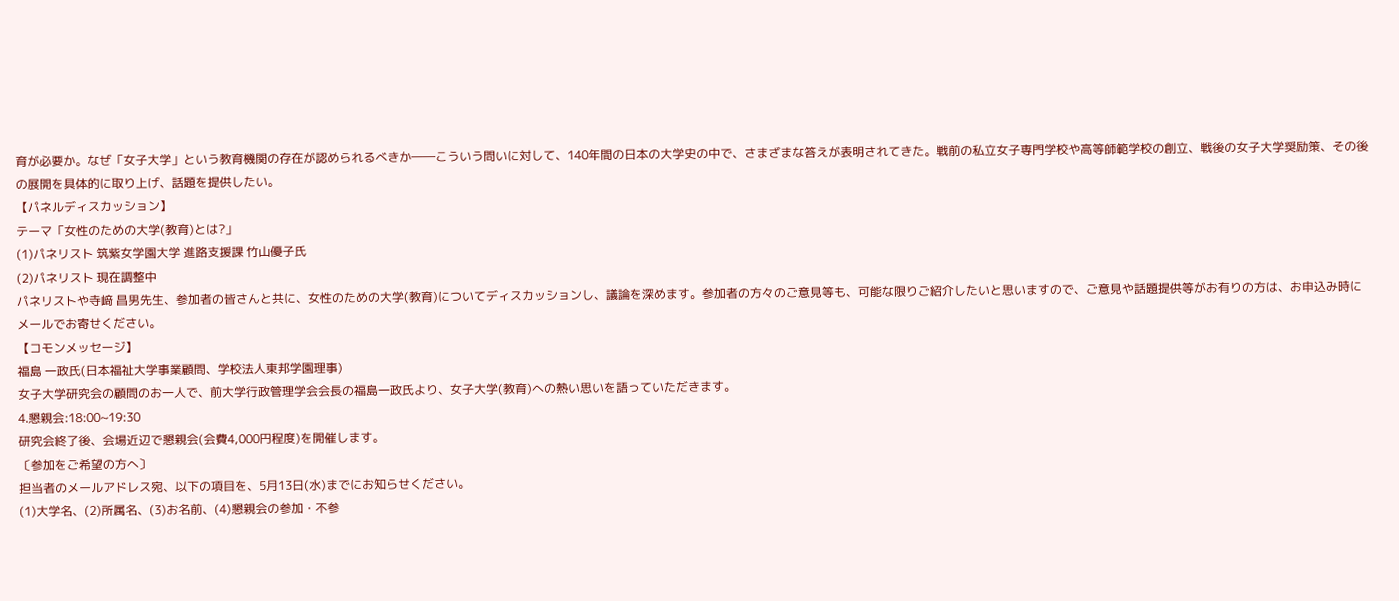育が必要か。なぜ「女子大学」という教育機関の存在が認められるべきか――こういう問いに対して、140年間の日本の大学史の中で、さまざまな答えが表明されてきた。戦前の私立女子専門学校や高等師範学校の創立、戦後の女子大学奨励策、その後の展開を具体的に取り上げ、話題を提供したい。
【パネルディスカッション】
テーマ「女性のための大学(教育)とは?」
(1)パネリスト 筑紫女学園大学 進路支援課 竹山優子氏
(2)パネリスト 現在調整中
パネリストや寺﨑 昌男先生、参加者の皆さんと共に、女性のための大学(教育)についてディスカッションし、議論を深めます。参加者の方々のご意見等も、可能な限りご紹介したいと思いますので、ご意見や話題提供等がお有りの方は、お申込み時にメールでお寄せください。
【コモンメッセージ】
福島 一政氏(日本福祉大学事業顧問、学校法人東邦学園理事)
女子大学研究会の顧問のお一人で、前大学行政管理学会会長の福島一政氏より、女子大学(教育)への熱い思いを語っていただきます。
4.懇親会:18:00~19:30
研究会終了後、会場近辺で懇親会(会費4,000円程度)を開催します。
〔参加をご希望の方へ〕
担当者のメールアドレス宛、以下の項目を、5月13日(水)までにお知らせください。
(1)大学名、(2)所属名、(3)お名前、(4)懇親会の参加・不参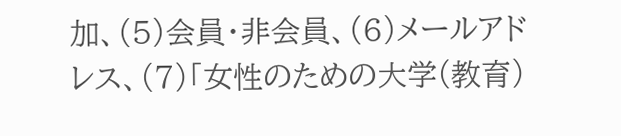加、(5)会員・非会員、(6)メールアドレス、(7)「女性のための大学(教育)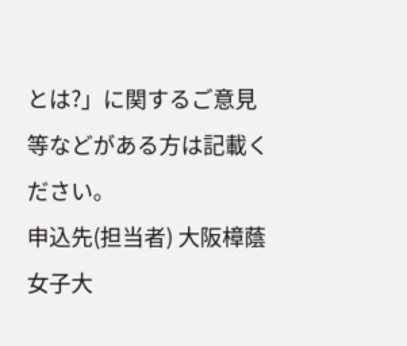とは?」に関するご意見等などがある方は記載ください。
申込先(担当者) 大阪樟蔭女子大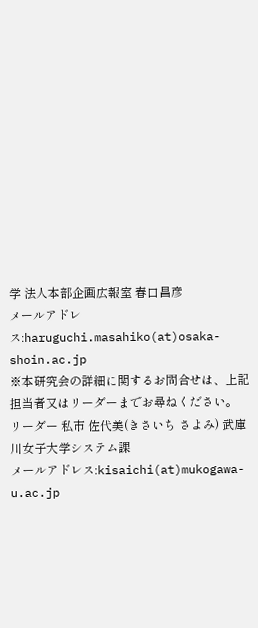学 法人本部企画広報室 春口昌彦
メールアドレス:haruguchi.masahiko(at)osaka-shoin.ac.jp
※本研究会の詳細に関するお問合せは、上記担当者又はリーダーまでお尋ねください。
リーダー 私市 佐代美(きさいち さよみ) 武庫川女子大学システム課
メールアドレス:kisaichi(at)mukogawa-u.ac.jp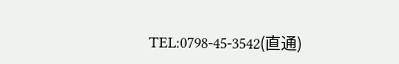TEL:0798-45-3542(直通)